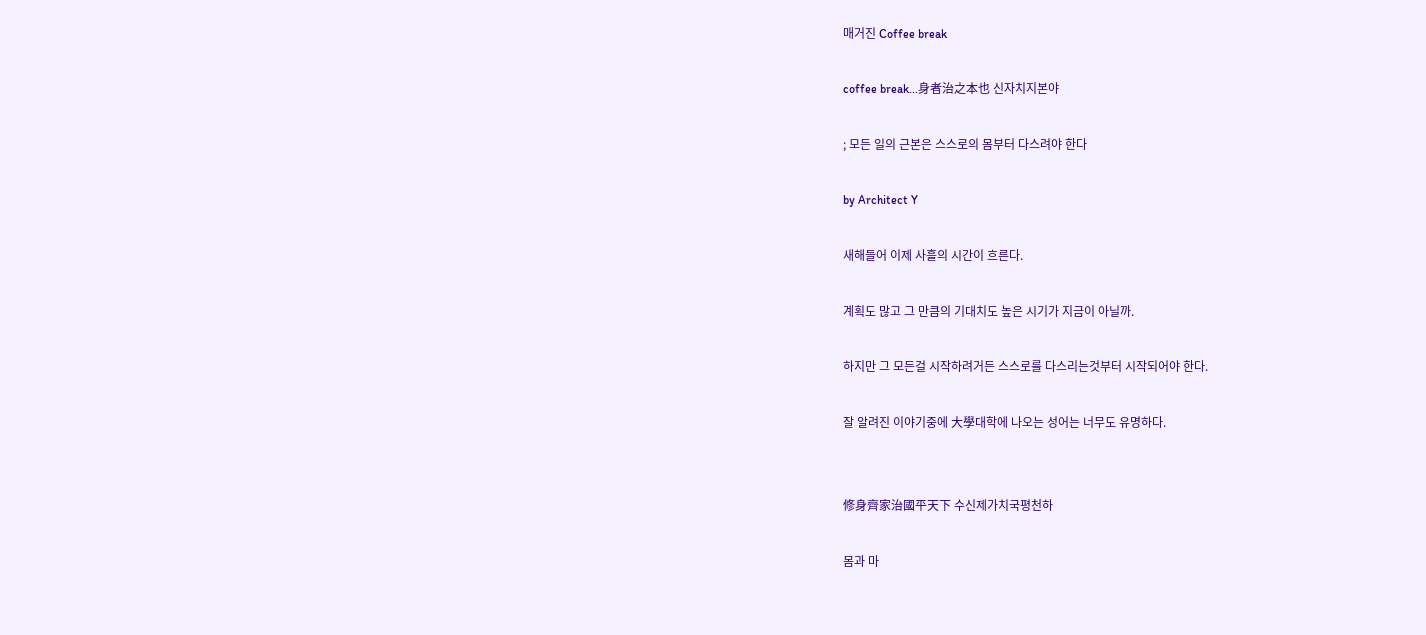매거진 Coffee break

coffee break...身者治之本也 신자치지본야

; 모든 일의 근본은 스스로의 몸부터 다스려야 한다

by Architect Y

새해들어 이제 사흘의 시간이 흐른다.

계획도 많고 그 만큼의 기대치도 높은 시기가 지금이 아닐까.

하지만 그 모든걸 시작하려거든 스스로를 다스리는것부터 시작되어야 한다.

잘 알려진 이야기중에 大學대학에 나오는 성어는 너무도 유명하다.


修身齊家治國平天下 수신제가치국평천하

몸과 마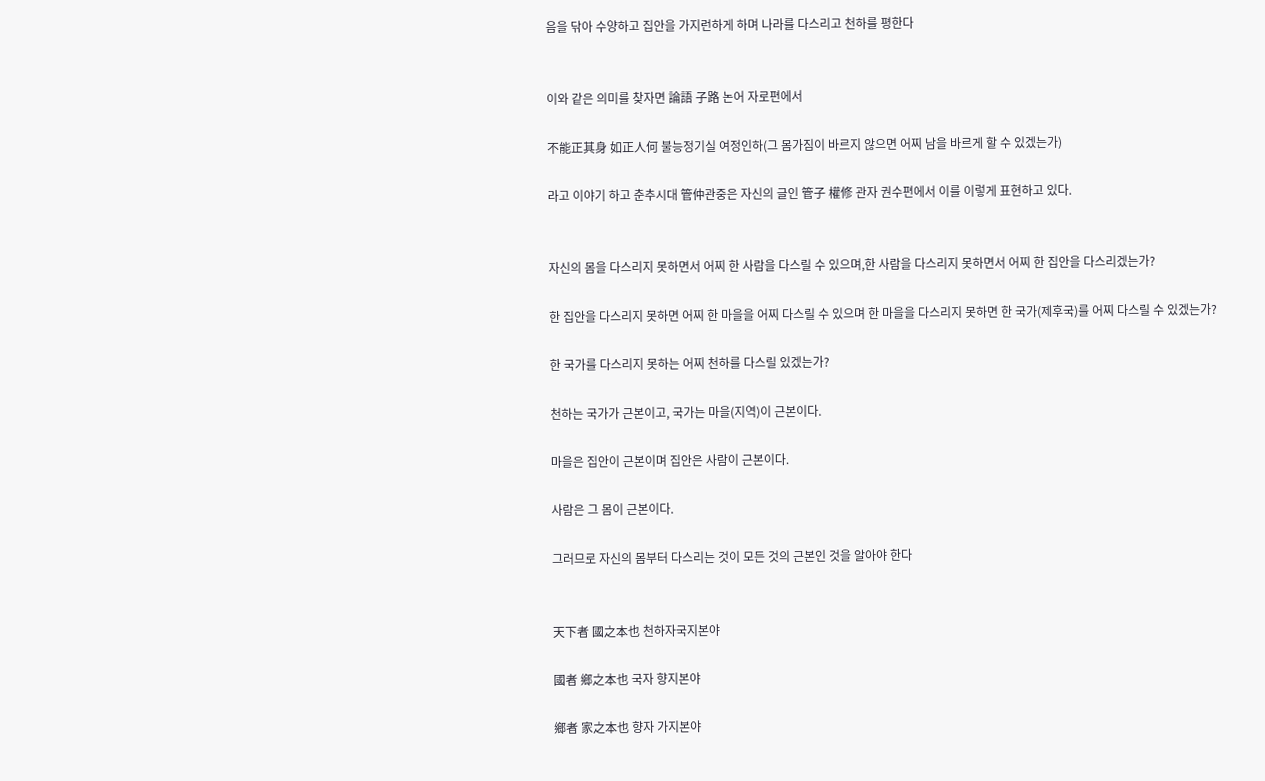음을 닦아 수양하고 집안을 가지런하게 하며 나라를 다스리고 천하를 평한다


이와 같은 의미를 찾자면 論語 子路 논어 자로편에서

不能正其身 如正人何 불능정기실 여정인하(그 몸가짐이 바르지 않으면 어찌 남을 바르게 할 수 있겠는가)

라고 이야기 하고 춘추시대 管仲관중은 자신의 글인 管子 權修 관자 권수편에서 이를 이렇게 표현하고 있다.


자신의 몸을 다스리지 못하면서 어찌 한 사람을 다스릴 수 있으며,한 사람을 다스리지 못하면서 어찌 한 집안을 다스리겠는가?

한 집안을 다스리지 못하면 어찌 한 마을을 어찌 다스릴 수 있으며 한 마을을 다스리지 못하면 한 국가(제후국)를 어찌 다스릴 수 있겠는가?

한 국가를 다스리지 못하는 어찌 천하를 다스릴 있겠는가?

천하는 국가가 근본이고, 국가는 마을(지역)이 근본이다.

마을은 집안이 근본이며 집안은 사람이 근본이다.

사람은 그 몸이 근본이다.

그러므로 자신의 몸부터 다스리는 것이 모든 것의 근본인 것을 알아야 한다


天下者 國之本也 천하자국지본야

國者 鄉之本也 국자 향지본야

鄉者 家之本也 향자 가지본야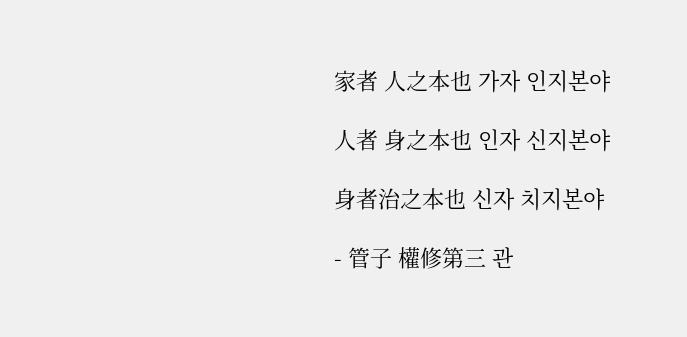家者 人之本也 가자 인지본야

人者 身之本也 인자 신지본야

身者治之本也 신자 치지본야

- 管子 權修第三 관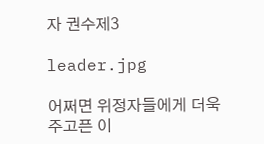자 권수제3

leader.jpg

어쩌면 위정자들에게 더욱 주고픈 이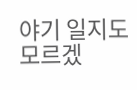야기 일지도 모르겠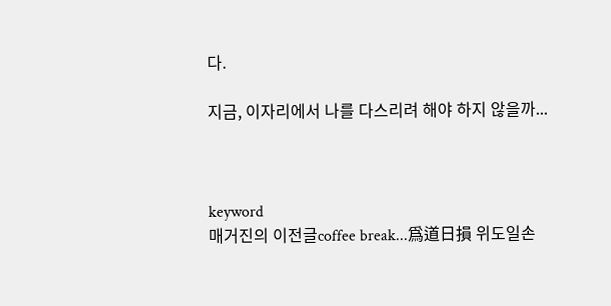다.

지금, 이자리에서 나를 다스리려 해야 하지 않을까...



keyword
매거진의 이전글coffee break...爲道日損 위도일손